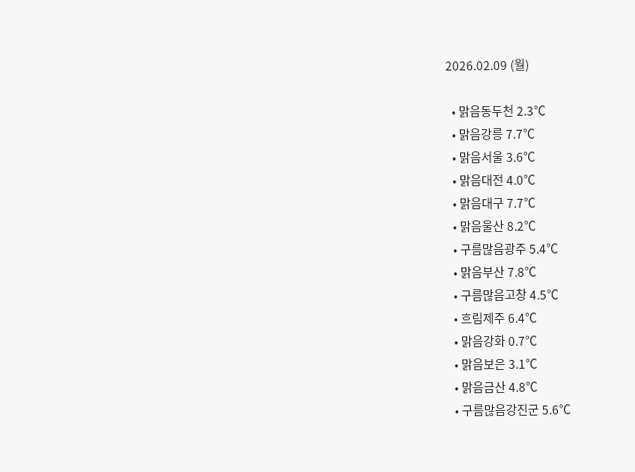2026.02.09 (월)

  • 맑음동두천 2.3℃
  • 맑음강릉 7.7℃
  • 맑음서울 3.6℃
  • 맑음대전 4.0℃
  • 맑음대구 7.7℃
  • 맑음울산 8.2℃
  • 구름많음광주 5.4℃
  • 맑음부산 7.8℃
  • 구름많음고창 4.5℃
  • 흐림제주 6.4℃
  • 맑음강화 0.7℃
  • 맑음보은 3.1℃
  • 맑음금산 4.8℃
  • 구름많음강진군 5.6℃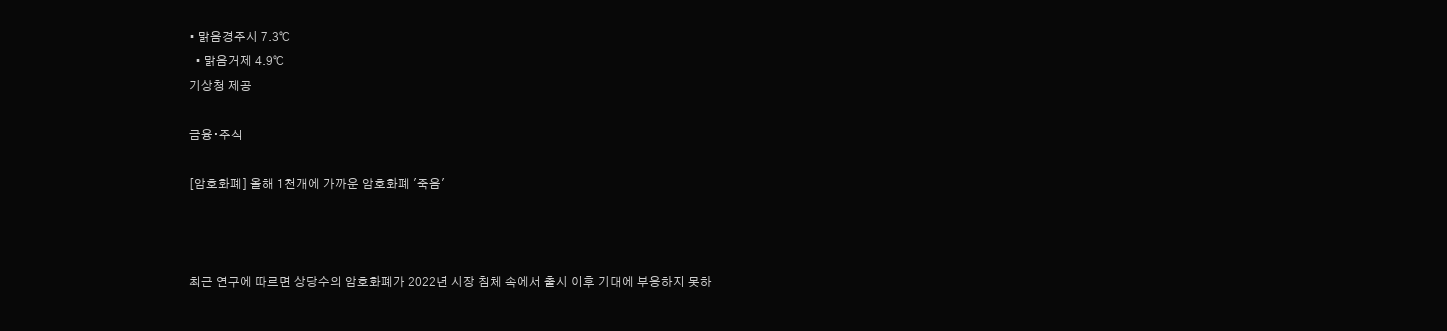• 맑음경주시 7.3℃
  • 맑음거제 4.9℃
기상청 제공

금융∙주식

[암호화폐] 올해 1천개에 가까운 암호화폐 '죽음'



최근 연구에 따르면 상당수의 암호화폐가 2022년 시장 침체 속에서 출시 이후 기대에 부응하지 못하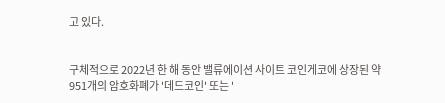고 있다.


구체적으로 2022년 한 해 동안 밸류에이션 사이트 코인게코에 상장된 약 951개의 암호화폐가 '데드코인' 또는 '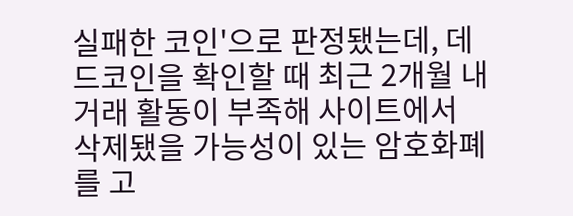실패한 코인'으로 판정됐는데, 데드코인을 확인할 때 최근 2개월 내 거래 활동이 부족해 사이트에서 삭제됐을 가능성이 있는 암호화폐를 고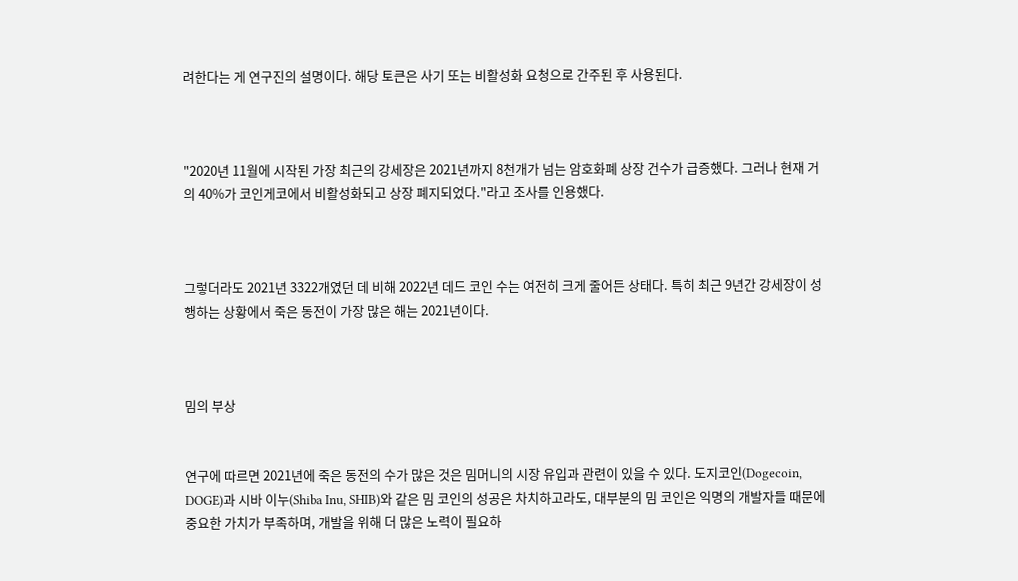려한다는 게 연구진의 설명이다. 해당 토큰은 사기 또는 비활성화 요청으로 간주된 후 사용된다.



"2020년 11월에 시작된 가장 최근의 강세장은 2021년까지 8천개가 넘는 암호화폐 상장 건수가 급증했다. 그러나 현재 거의 40%가 코인게코에서 비활성화되고 상장 폐지되었다."라고 조사를 인용했다.



그렇더라도 2021년 3322개였던 데 비해 2022년 데드 코인 수는 여전히 크게 줄어든 상태다. 특히 최근 9년간 강세장이 성행하는 상황에서 죽은 동전이 가장 많은 해는 2021년이다.



밈의 부상


연구에 따르면 2021년에 죽은 동전의 수가 많은 것은 밈머니의 시장 유입과 관련이 있을 수 있다. 도지코인(Dogecoin, DOGE)과 시바 이누(Shiba Inu, SHIB)와 같은 밈 코인의 성공은 차치하고라도, 대부분의 밈 코인은 익명의 개발자들 때문에 중요한 가치가 부족하며, 개발을 위해 더 많은 노력이 필요하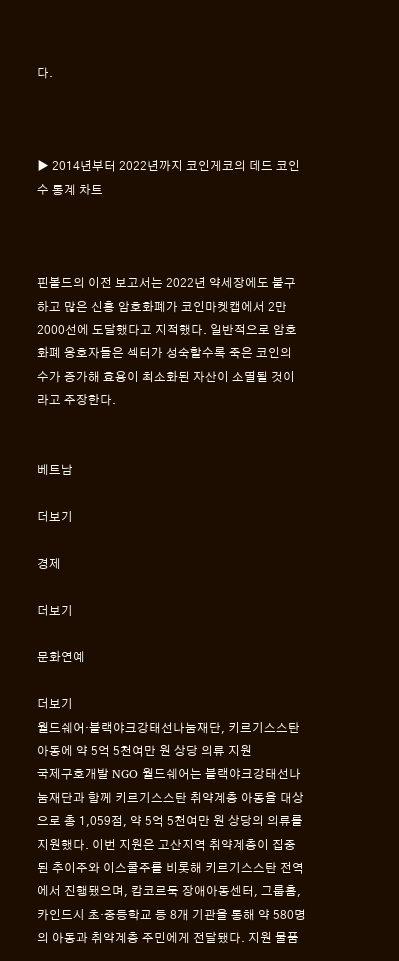다.



▶ 2014년부터 2022년까지 코인게코의 데드 코인 수 통계 차트



핀볼드의 이전 보고서는 2022년 약세장에도 불구하고 많은 신흥 암호화폐가 코인마켓캡에서 2만2000선에 도달했다고 지적했다. 일반적으로 암호화폐 옹호자들은 섹터가 성숙할수록 죽은 코인의 수가 증가해 효용이 최소화된 자산이 소멸될 것이라고 주장한다.


베트남

더보기

경제

더보기

문화연예

더보기
월드쉐어·블랙야크강태선나눔재단, 키르기스스탄 아동에 약 5억 5천여만 원 상당 의류 지원
국제구호개발 NGO 월드쉐어는 블랙야크강태선나눔재단과 함께 키르기스스탄 취약계층 아동을 대상으로 총 1,059점, 약 5억 5천여만 원 상당의 의류를 지원했다. 이번 지원은 고산지역 취약계층이 집중된 추이주와 이스쿨주를 비롯해 키르기스스탄 전역에서 진행됐으며, 캄코르둑 장애아동센터, 그룹홈, 카인드시 초·중등학교 등 8개 기관을 통해 약 580명의 아동과 취약계층 주민에게 전달됐다. 지원 물품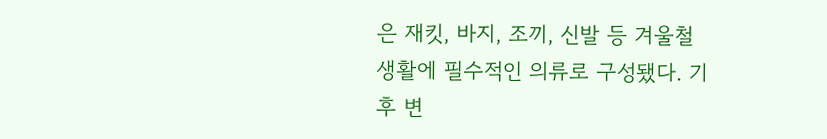은 재킷, 바지, 조끼, 신발 등 겨울철 생활에 필수적인 의류로 구성됐다. 기후 변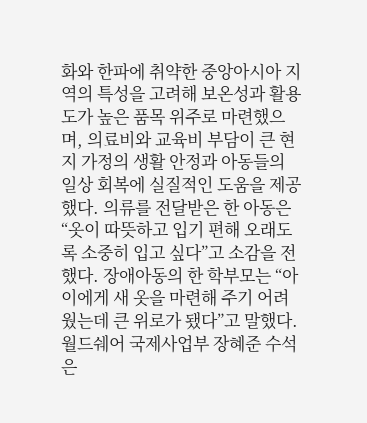화와 한파에 취약한 중앙아시아 지역의 특성을 고려해 보온성과 활용도가 높은 품목 위주로 마련했으며, 의료비와 교육비 부담이 큰 현지 가정의 생활 안정과 아동들의 일상 회복에 실질적인 도움을 제공했다. 의류를 전달받은 한 아동은 “옷이 따뜻하고 입기 편해 오래도록 소중히 입고 싶다”고 소감을 전했다. 장애아동의 한 학부모는 “아이에게 새 옷을 마련해 주기 어려웠는데 큰 위로가 됐다”고 말했다. 월드쉐어 국제사업부 장혜준 수석은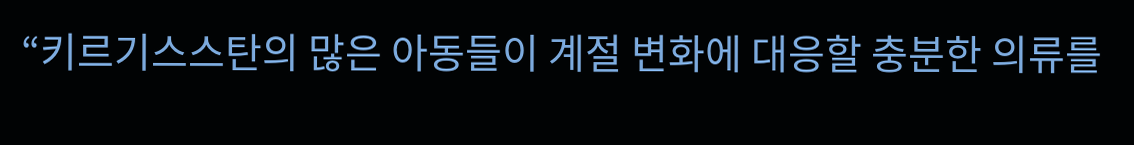“키르기스스탄의 많은 아동들이 계절 변화에 대응할 충분한 의류를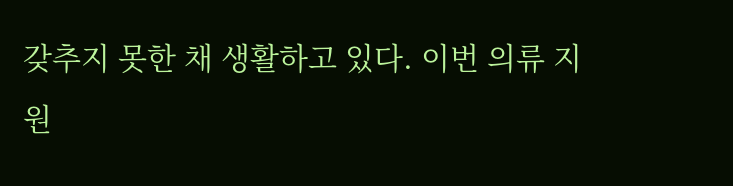갖추지 못한 채 생활하고 있다. 이번 의류 지원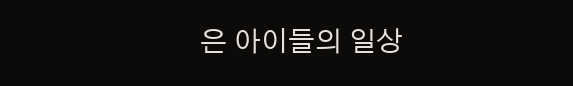은 아이들의 일상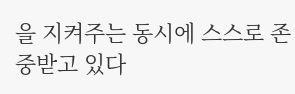을 지켜주는 동시에 스스로 존중받고 있다